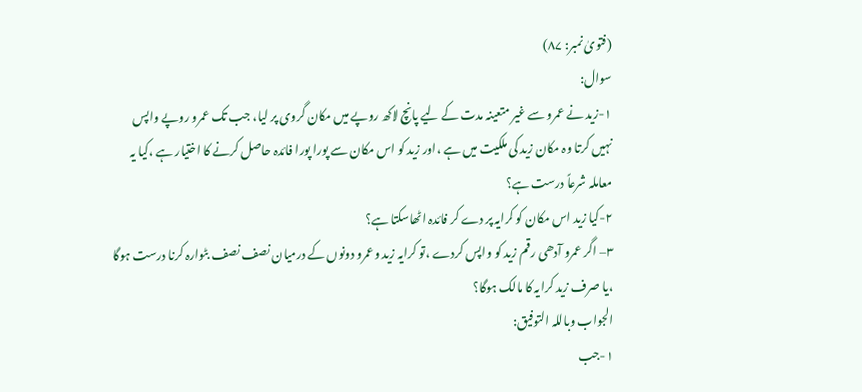(فتویٰ نمبر: ۸۷)
سوال:
۱-زید نے عمرو سے غیر متعینہ مدت کے لیے پانچ لاکھ روپے میں مکان گروی پر لیا، جب تک عمرو روپے واپس نہیں کرتا وہ مکان زید کی ملکیت میں ہے ،اور زید کو اس مکان سے پورا پورا فائدہ حاصل کرنے کا اختیار ہے ،کیا یہ معاملہ شرعاً درست ہے؟
۲-کیا زید اس مکان کو کرایہ پر دے کر فائدہ اٹھاسکتا ہے؟
۳– اگر عمرو آدھی رقم زید کو واپس کردے ،تو کرایہ زید وعمرو دونوں کے درمیان نصف نصف بٹوارہ کرنا درست ہوگا ،یا صرف زید کرایہ کا مالک ہوگا؟
الجواب وباللہ التوفیق:
۱-جب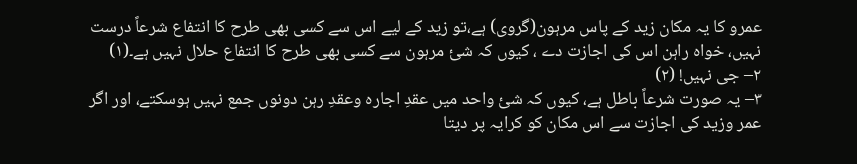عمرو کا یہ مکان زید کے پاس مرہون(گروی) ہے،تو زید کے لیے اس سے کسی بھی طرح کا انتفاع شرعاً درست نہیں، خواہ راہن اس کی اجازت دے ، کیوں کہ شئ مرہون سے کسی بھی طرح کا انتفاع حلال نہیں ہے۔(۱)
۲– جی نہیں! (۲)
۳– یہ صورت شرعاً باطل ہے، کیوں کہ شئ واحد میں عقدِ اجارہ وعقدِ رہن دونوں جمع نہیں ہوسکتے، اور اگر عمر وزید کی اجازت سے اس مکان کو کرایہ پر دیتا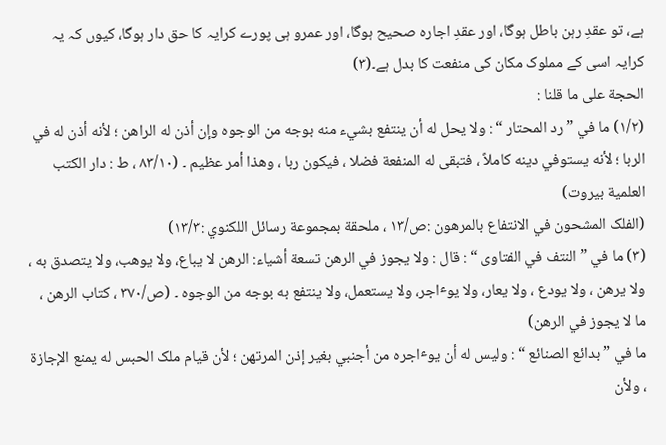ہے، تو عقدِ رہن باطل ہوگا، اور عقدِ اجارہ صحیح ہوگا، اور عمرو ہی پورے کرایہ کا حق دار ہوگا، کیوں کہ یہ کرایہ اسی کے مملوک مکان کی منفعت کا بدل ہے۔(۳)
الحجة علی ما قلنا :
(۱/۲) ما في ” رد المحتار “ : ولا یحل له أن ینتفع بشيء منه بوجه من الوجوه وإن أذن له الراهن ؛ لأنه أذن له في الربا ؛ لأنه یستوفي دینه کاملاً ، فتبقی له المنفعة فضلا ، فیکون ربا ، وهذا أمر عظیم ۔ (۸۳/۱۰ ، ط : دار الکتب العلمیة بیروت)
(الفلک المشحون في الانتفاع بالمرهون :ص/۱۳ ، ملحقة بمجموعة رسائل اللکنوي :۱۳/۳)
(۳) ما في ” النتف في الفتاوی “ : قال : ولا یجوز في الرهن تسعة أشیاء: الرهن لا یباع، ولا یوهب، ولا یتصدق به ، ولا یرهن ، ولا یودع ، ولا یعار، ولا یوٴاجر، ولا یستعمل، ولا ینتفع به بوجه من الوجوه ۔ (ص/۳۷۰ ، کتاب الرهن ، ما لا یجوز في الرهن)
ما في ” بدائع الصنائع “ : ولیس له أن یوٴاجره من أجنبي بغیر إذن المرتهن ؛ لأن قیام ملک الحبس له یمنع الإجازة ، ولأن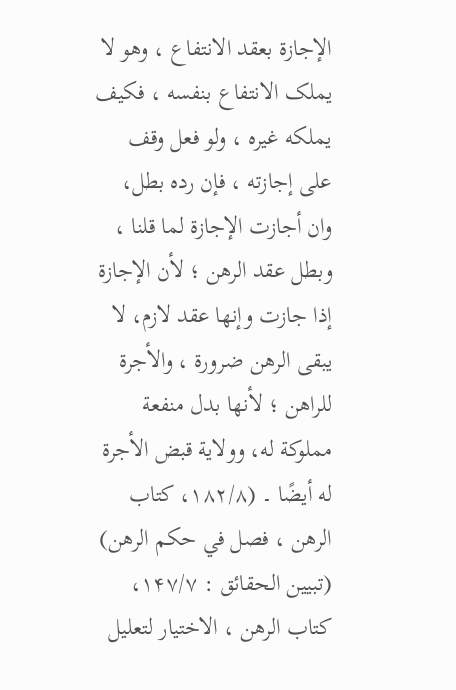الإجازة بعقد الانتفاع ، وهو لا یملک الانتفاع بنفسه ، فکیف یملکه غیره ، ولو فعل وقف علی إجازته ، فإن رده بطل، وان أجازت الإجازة لما قلنا ، وبطل عقد الرهن ؛ لأن الإجازة إذا جازت وإنها عقد لازم، لا یبقی الرهن ضرورة ، والأجرة للراهن ؛ لأنها بدل منفعة مملوکة له، وولایة قبض الأجرة له أیضًا ۔ (۱۸۲/۸، کتاب الرهن ، فصل في حکم الرهن)
(تبیین الحقائق : ۱۴۷/۷، کتاب الرهن ، الاختیار لتعلیل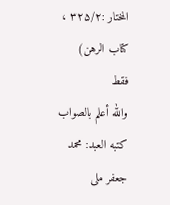المختار :۳۲۵/۲ ، کتاب الرهن) فقط
والله أعلم بالصواب
کتبه العبد: محمد جعفر ملی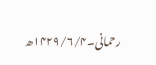رحمانی۔۱۴۲۹/۶/۴ھ